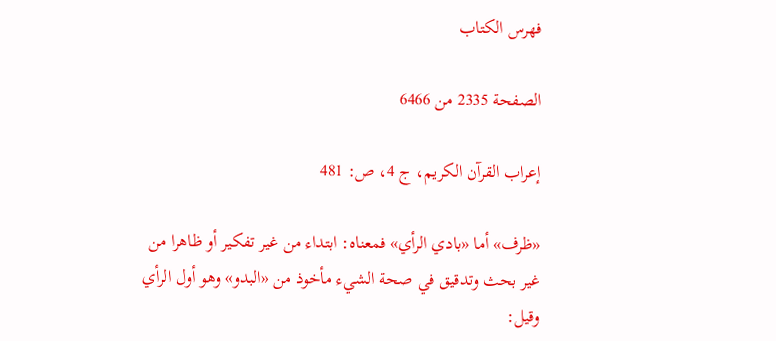فهرس الكتاب

الصفحة 2335 من 6466

إعراب القرآن الكريم، ج 4، ص: 481

«ظرف» أما «بادي الرأي» فمعناه: ابتداء من غير تفكير أو ظاهرا من غير بحث وتدقيق في صحة الشيء مأخوذ من «البدو» وهو أول الرأي وقيل: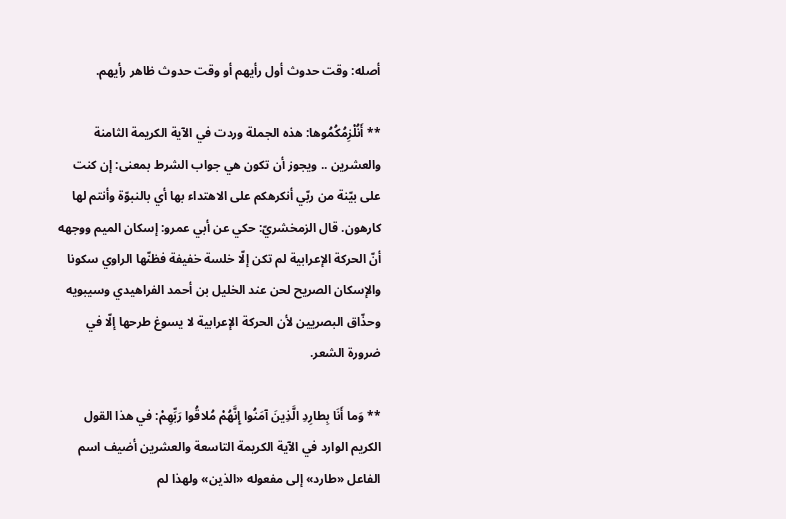أصله: وقت حدوث أول رأيهم أو وقت حدوث ظاهر رأيهم.

** أَنُلْزِمُكُمُوها: هذه الجملة وردت في الآية الكريمة الثامنة والعشرين .. ويجوز أن تكون هي جواب الشرط بمعنى: إن كنت على بيّنة من ربّي أنكرهكم على الاهتداء بها أي بالنبوّة وأنتم لها كارهون. قال الزمخشريّ: حكي عن أبي عمرو: إسكان الميم ووجهه أنّ الحركة الإعرابية لم تكن إلّا خلسة خفيفة فظنّها الراوي سكونا والإسكان الصريح لحن عند الخليل بن أحمد الفراهيدي وسيبويه وحذّاق البصريين لأن الحركة الإعرابية لا يسوغ طرحها إلّا في ضرورة الشعر.

** وَما أَنَا بِطارِدِ الَّذِينَ آمَنُوا إِنَّهُمْ مُلاقُوا رَبِّهِمْ: في هذا القول الكريم الوارد في الآية الكريمة التاسعة والعشرين أضيف اسم الفاعل «طارد» إلى مفعوله «الذين» ولهذا لم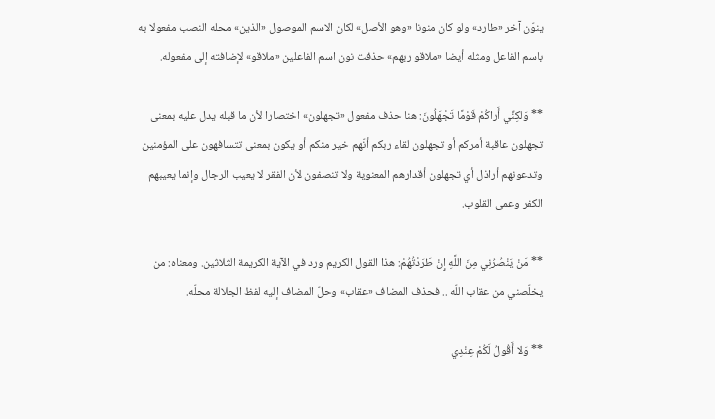ينوّن آخر «طارد» ولو كان منونا «وهو الأصل» لكان الاسم الموصول «الذين» محله النصب مفعولا به باسم الفاعل ومثله أيضا «ملاقو ربهم» حذفت نون اسم الفاعلين «ملاقو» لإضافته إلى مفعوله.

** وَلكِنِّي أَراكُمْ قَوْمًا تَجْهَلُونَ: هنا حذف مفعول «تجهلون» اختصارا لأن ما قبله يدل عليه بمعنى تجهلون عاقبة أمركم أو تجهلون لقاء ربكم أنّهم خير منكم أو يكون بمعنى تتسافهون على المؤمنين وتدعونهم أراذل أي تجهلون أقدارهم المعنوية ولا تنصفون لأن الفقر لا يعيب الرجال وإنما يعيبهم الكفر وعمى القلوب.

** مَنْ يَنْصُرُنِي مِنَ اللَّهِ إِنْ طَرَدْتُهُمْ: هذا القول الكريم ورد في الآية الكريمة الثلاثين. ومعناه: من يخلّصني من عقاب اللّه .. فحذف المضاف «عقاب» وحلّ المضاف إليه لفظ الجلالة محلّه.

** وَلا أَقُولُ لَكُمْ عِنْدِي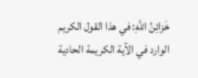خَزائِنُ اللَّهِ: في هذا القول الكريم الوارد في الآية الكريمة الحادية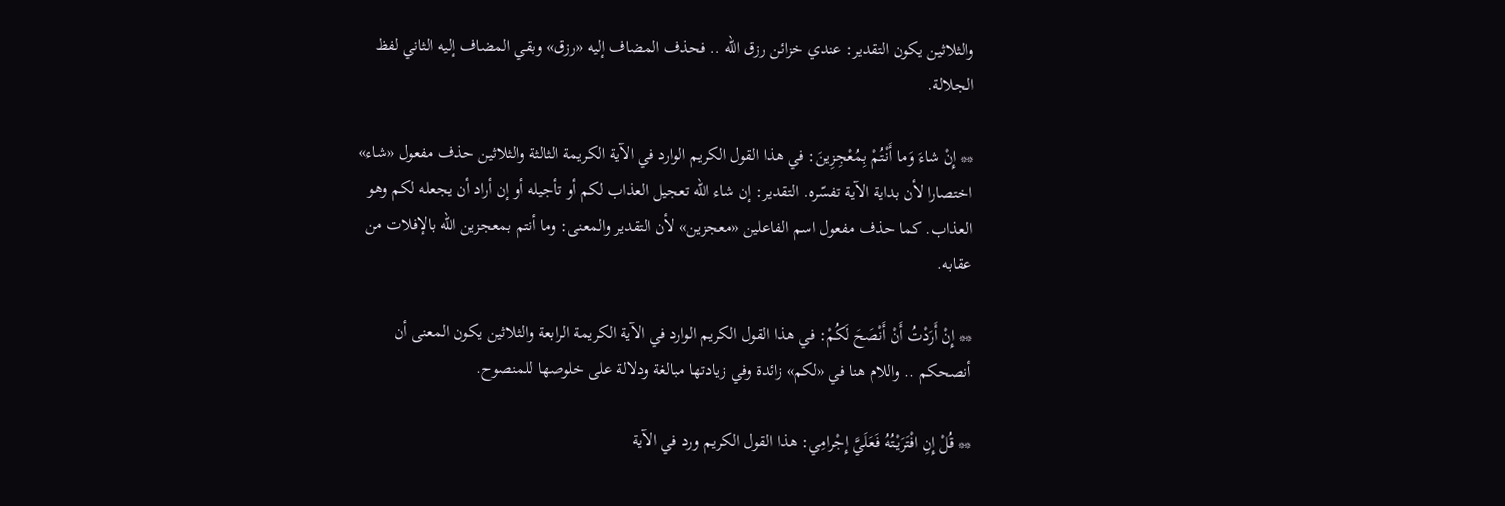والثلاثين يكون التقدير: عندي خزائن رزق اللّه .. فحذف المضاف إليه «رزق» وبقي المضاف إليه الثاني لفظ الجلالة.

** إِنْ شاءَ وَما أَنْتُمْ بِمُعْجِزِينَ: في هذا القول الكريم الوارد في الآية الكريمة الثالثة والثلاثين حذف مفعول «شاء» اختصارا لأن بداية الآية تفسّره. التقدير: إن شاء اللّه تعجيل العذاب لكم أو تأجيله أو إن أراد أن يجعله لكم وهو العذاب. كما حذف مفعول اسم الفاعلين «معجزين» لأن التقدير والمعنى: وما أنتم بمعجزين اللّه بالإفلات من عقابه.

** إِنْ أَرَدْتُ أَنْ أَنْصَحَ لَكُمْ: في هذا القول الكريم الوارد في الآية الكريمة الرابعة والثلاثين يكون المعنى أن أنصحكم .. واللام هنا في «لكم» زائدة وفي زيادتها مبالغة ودلالة على خلوصها للمنصوح.

** قُلْ إِنِ افْتَرَيْتُهُ فَعَلَيَّ إِجْرامِي: هذا القول الكريم ورد في الآية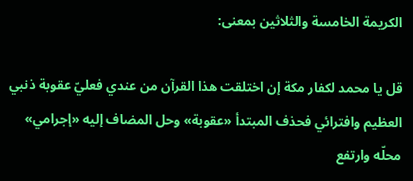الكريمة الخامسة والثلاثين بمعنى:

قل يا محمد لكفار مكة إن اختلقت هذا القرآن من عندي فعليّ عقوبة ذنبي العظيم وافترائي فحذف المبتدأ «عقوبة» وحل المضاف إليه «إجرامي» محلّه وارتفع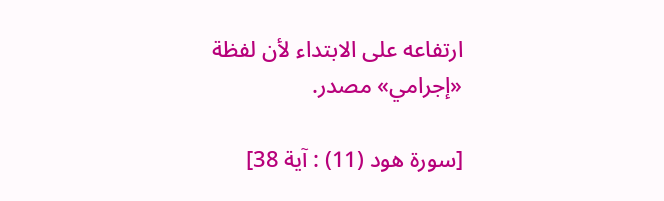ارتفاعه على الابتداء لأن لفظة «إجرامي» مصدر.

[سورة هود (11) : آية 38]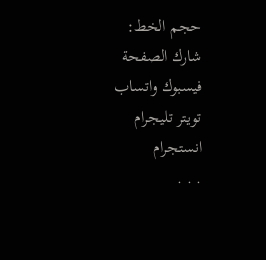حجم الخط:
شارك الصفحة
فيسبوك واتساب تويتر تليجرام انستجرام
. . .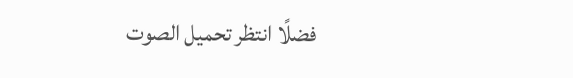فضلًا انتظر تحميل الصوت